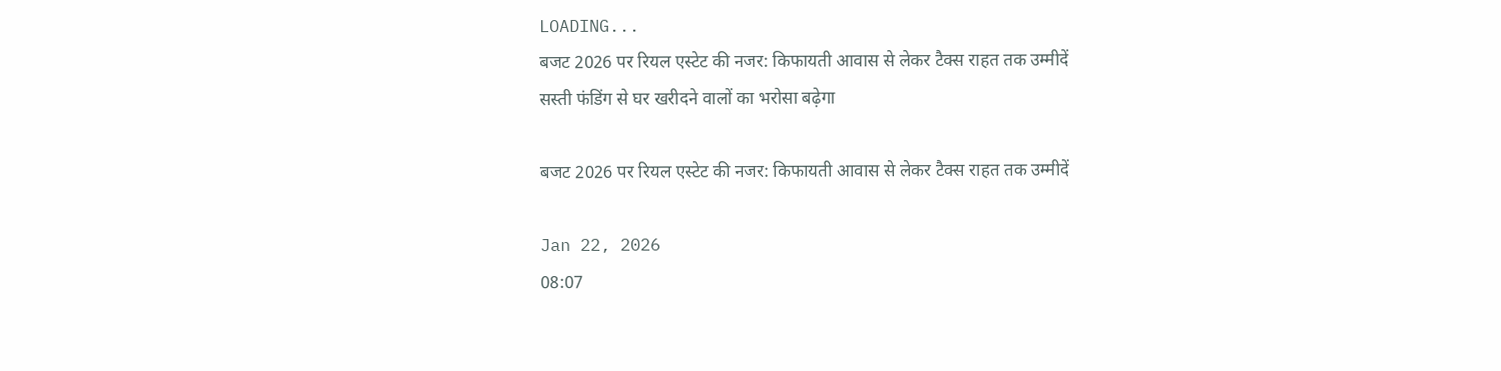LOADING...
बजट 2026 पर रियल एस्टेट की नजर: किफायती आवास से लेकर टैक्स राहत तक उम्मीदें
सस्ती फंडिंग से घर खरीदने वालों का भरोसा बढ़ेगा

बजट 2026 पर रियल एस्टेट की नजर: किफायती आवास से लेकर टैक्स राहत तक उम्मीदें

Jan 22, 2026
08:07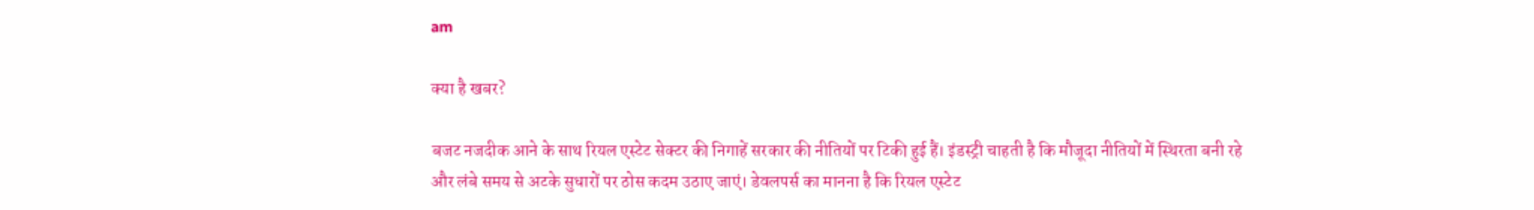am

क्या है खबर?

बजट नजदीक आने के साथ रियल एस्टेट सेक्टर की निगाहें सरकार की नीतियों पर टिकी हुई हैं। इंडस्ट्री चाहती है कि मौजूदा नीतियों में स्थिरता बनी रहे और लंबे समय से अटके सुधारों पर ठोस कदम उठाए जाएं। डेवलपर्स का मानना है कि रियल एस्टेट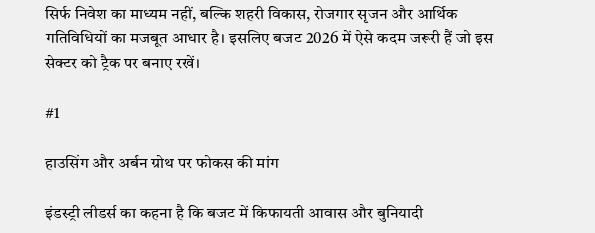सिर्फ निवेश का माध्यम नहीं, बल्कि शहरी विकास, रोजगार सृजन और आर्थिक गतिविधियों का मजबूत आधार है। इसलिए बजट 2026 में ऐसे कदम जरूरी हैं जो इस सेक्टर को ट्रैक पर बनाए रखें।

#1

हाउसिंग और अर्बन ग्रोथ पर फोकस की मांग

इंडस्ट्री लीडर्स का कहना है कि बजट में किफायती आवास और बुनियादी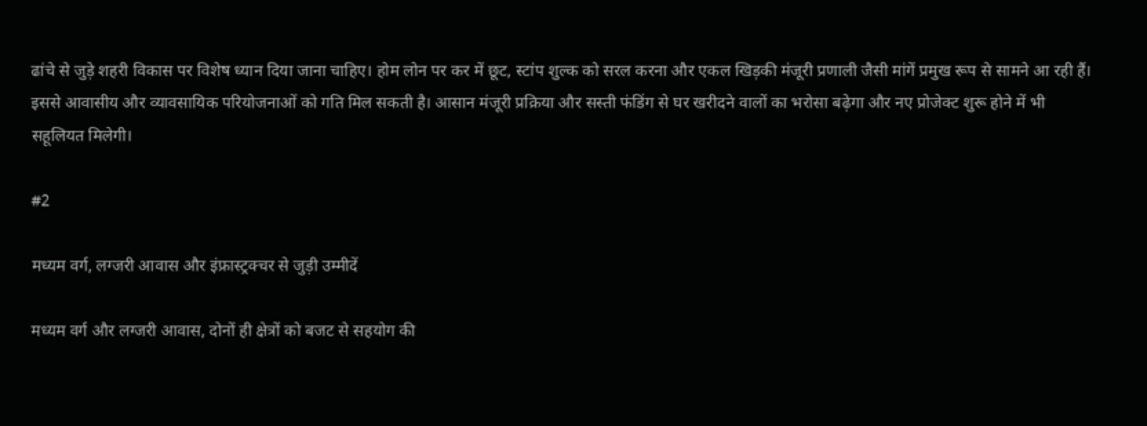ढांचे से जुड़े शहरी विकास पर विशेष ध्यान दिया जाना चाहिए। होम लोन पर कर में छूट, स्टांप शुल्क को सरल करना और एकल खिड़की मंजूरी प्रणाली जैसी मांगें प्रमुख रूप से सामने आ रही हैं। इससे आवासीय और व्यावसायिक परियोजनाओं को गति मिल सकती है। आसान मंजूरी प्रक्रिया और सस्ती फंडिंग से घर खरीदने वालों का भरोसा बढ़ेगा और नए प्रोजेक्ट शुरू होने में भी सहूलियत मिलेगी।

#2

मध्यम वर्ग, लग्जरी आवास और इंफ्रास्ट्रक्चर से जुड़ी उम्मीदें

मध्यम वर्ग और लग्जरी आवास, दोनों ही क्षेत्रों को बजट से सहयोग की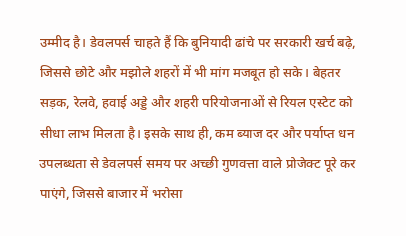उम्मीद है। डेवलपर्स चाहते हैं कि बुनियादी ढांचे पर सरकारी खर्च बढ़े, जिससे छोटे और मझोले शहरों में भी मांग मजबूत हो सके। बेहतर सड़क, रेलवे, हवाई अड्डे और शहरी परियोजनाओं से रियल एस्टेट को सीधा लाभ मिलता है। इसके साथ ही, कम ब्याज दर और पर्याप्त धन उपलब्धता से डेवलपर्स समय पर अच्छी गुणवत्ता वाले प्रोजेक्ट पूरे कर पाएंगे, जिससे बाजार में भरोसा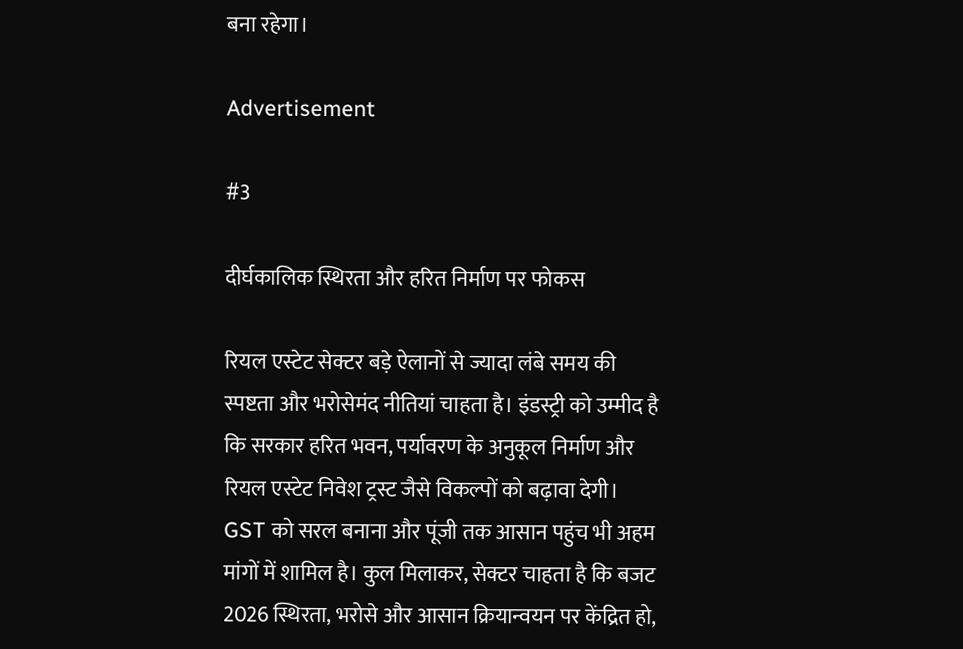बना रहेगा।

Advertisement

#3

दीर्घकालिक स्थिरता और हरित निर्माण पर फोकस

रियल एस्टेट सेक्टर बड़े ऐलानों से ज्यादा लंबे समय की स्पष्टता और भरोसेमंद नीतियां चाहता है। इंडस्ट्री को उम्मीद है कि सरकार हरित भवन, पर्यावरण के अनुकूल निर्माण और रियल एस्टेट निवेश ट्रस्ट जैसे विकल्पों को बढ़ावा देगी। GST को सरल बनाना और पूंजी तक आसान पहुंच भी अहम मांगों में शामिल है। कुल मिलाकर, सेक्टर चाहता है कि बजट 2026 स्थिरता, भरोसे और आसान क्रियान्वयन पर केंद्रित हो,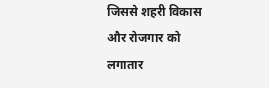जिससे शहरी विकास और रोजगार को लगातार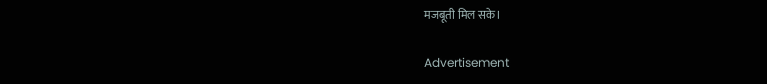मजबूती मिल सके।

Advertisement